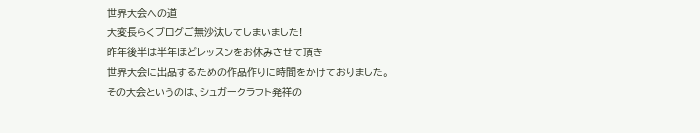世界大会への道
大変長らくブログご無沙汰してしまいました!
昨年後半は半年ほどレッスンをお休みさせて頂き
世界大会に出品するための作品作りに時間をかけておりました。
その大会というのは、シュガークラフト発祥の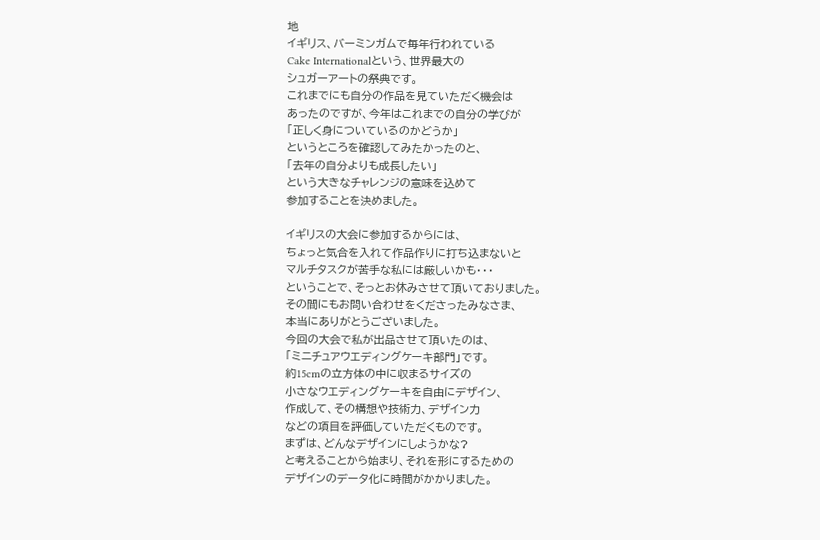地
イギリス、バーミンガムで毎年行われている
Cake Internationalという、世界最大の
シュガーアートの祭典です。
これまでにも自分の作品を見ていただく機会は
あったのですが、今年はこれまでの自分の学びが
「正しく身についているのかどうか」
というところを確認してみたかったのと、
「去年の自分よりも成長したい」
という大きなチャレンジの意味を込めて
参加することを決めました。

イギリスの大会に参加するからには、
ちょっと気合を入れて作品作りに打ち込まないと
マルチタスクが苦手な私には厳しいかも・・・
ということで、そっとお休みさせて頂いておりました。
その間にもお問い合わせをくださったみなさま、
本当にありがとうございました。
今回の大会で私が出品させて頂いたのは、
「ミニチュアウエディングケーキ部門」です。
約15cmの立方体の中に収まるサイズの
小さなウエディングケーキを自由にデザイン、
作成して、その構想や技術力、デザイン力
などの項目を評価していただくものです。
まずは、どんなデザインにしようかな?
と考えることから始まり、それを形にするための
デザインのデータ化に時間がかかりました。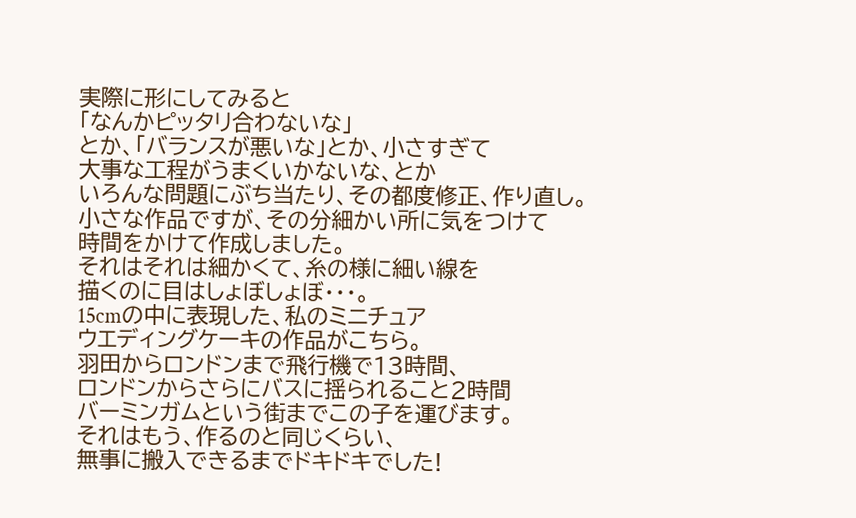実際に形にしてみると
「なんかピッタリ合わないな」
とか、「バランスが悪いな」とか、小さすぎて
大事な工程がうまくいかないな、とか
いろんな問題にぶち当たり、その都度修正、作り直し。
小さな作品ですが、その分細かい所に気をつけて
時間をかけて作成しました。
それはそれは細かくて、糸の様に細い線を
描くのに目はしょぼしょぼ・・・。
15cmの中に表現した、私のミニチュア
ウエディングケーキの作品がこちら。
羽田からロンドンまで飛行機で13時間、
ロンドンからさらにバスに揺られること2時間
バーミンガムという街までこの子を運びます。
それはもう、作るのと同じくらい、
無事に搬入できるまでドキドキでした!